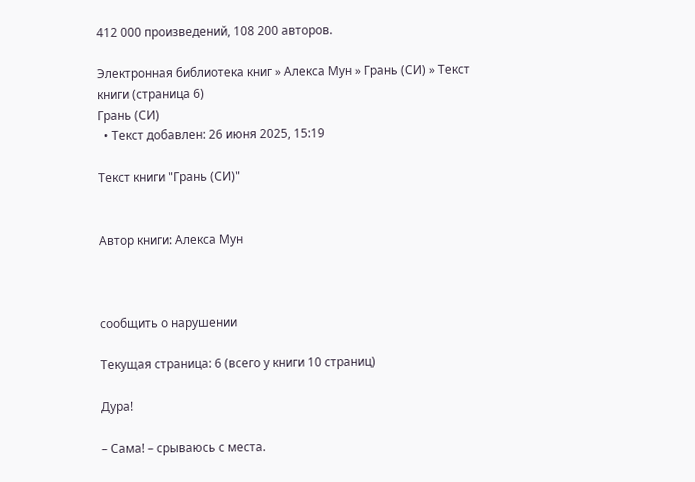412 000 произведений, 108 200 авторов.

Электронная библиотека книг » Алекса Мун » Грань (СИ) » Текст книги (страница 6)
Грань (СИ)
  • Текст добавлен: 26 июня 2025, 15:19

Текст книги "Грань (СИ)"


Автор книги: Алекса Мун



сообщить о нарушении

Текущая страница: 6 (всего у книги 10 страниц)

Дура!

– Сама! – срываюсь с места.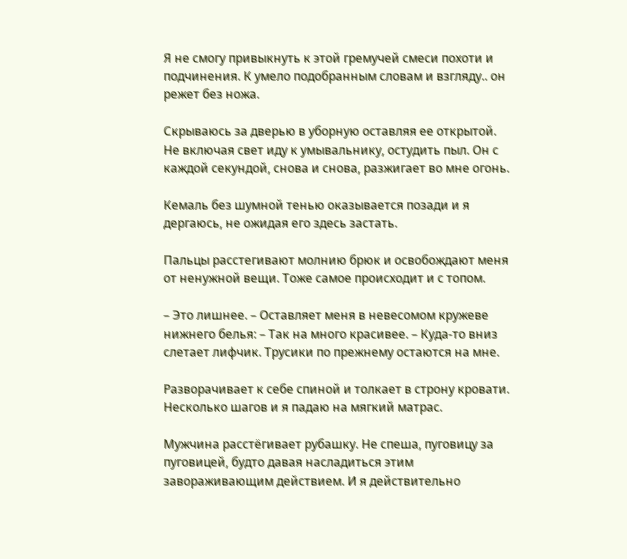Я не смогу привыкнуть к этой гремучей смеси похоти и подчинения. К умело подобранным словам и взгляду.. он режет без ножа.

Скрываюсь за дверью в уборную оставляя ее открытой. Не включая свет иду к умывальнику, остудить пыл. Он с каждой секундой, снова и снова, разжигает во мне огонь.

Кемаль без шумной тенью оказывается позади и я дергаюсь, не ожидая его здесь застать.

Пальцы расстегивают молнию брюк и освобождают меня от ненужной вещи. Тоже самое происходит и с топом.

– Это лишнее. – Оставляет меня в невесомом кружеве нижнего белья: – Так на много красивее. – Куда-то вниз слетает лифчик. Трусики по прежнему остаются на мне.

Разворачивает к себе спиной и толкает в строну кровати. Несколько шагов и я падаю на мягкий матрас.

Мужчина расстёгивает рубашку. Не спеша, пуговицу за пуговицей, будто давая насладиться этим завораживающим действием. И я действительно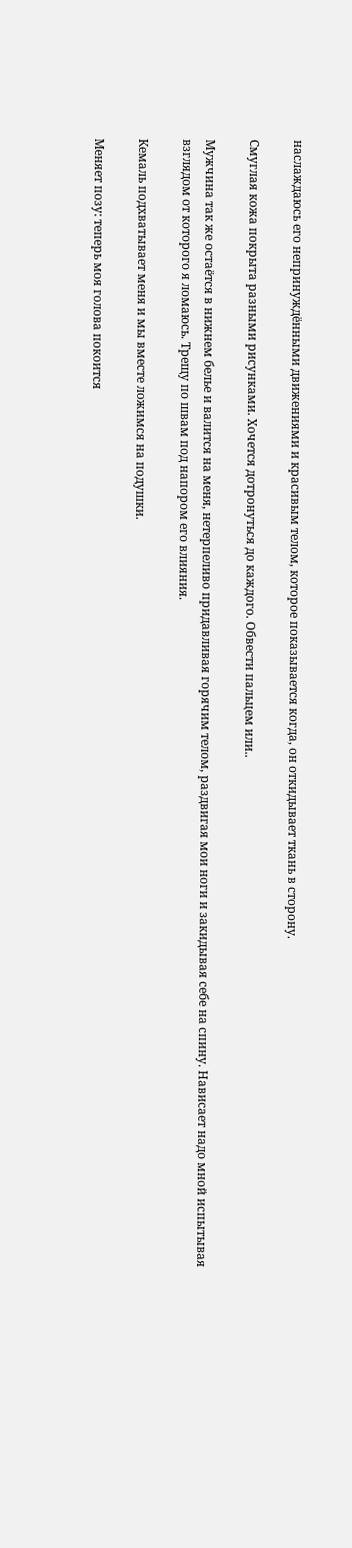наслаждаюсь его непринуждёнными движениями и красивым телом, которое показывается когда, он откидывает ткань в сторону.

Смуглая кожа покрыта разными рисунками. Хочется дотронуться до каждого. Обвести пальцем или..

Мужчина так же остаётся в нижнем белье и валится на меня, нетерпеливо придавливая горячим телом, раздвигая мои ноги и закидывая себе на спину. Нависает надо мной испытывая взглядом от которого я ломаюсь. Трещу по швам под напором его влияния.

Кемаль подхватывает меня и мы вместе ложимся на подушки.

Меняет позу: теперь моя голова покоится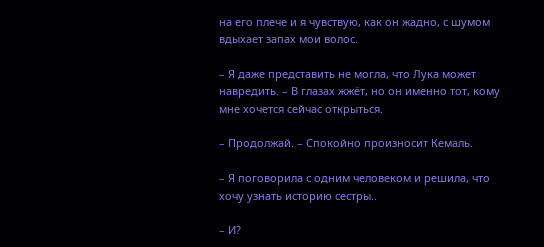на его плече и я чувствую, как он жадно, с шумом вдыхает запах мои волос.

– Я даже представить не могла, что Лука может навредить. – В глазах жжёт, но он именно тот, кому мне хочется сейчас открыться.

– Продолжай. – Спокойно произносит Кемаль.

– Я поговорила с одним человеком и решила, что хочу узнать историю сестры..

– И?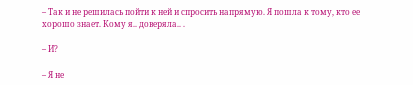– Так и не решилась пойти к ней и спросить напрямую. Я пошла к тому, кто ее хорошо знает. Кому я.. доверяла.. .

– И?

– Я не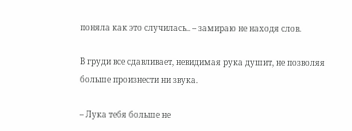поняла как это случилась.. – замираю не находя слов.

В груди все сдавливает, невидимая рука душит, не позволяя больше произнести ни звука.

– Лука тебя больше не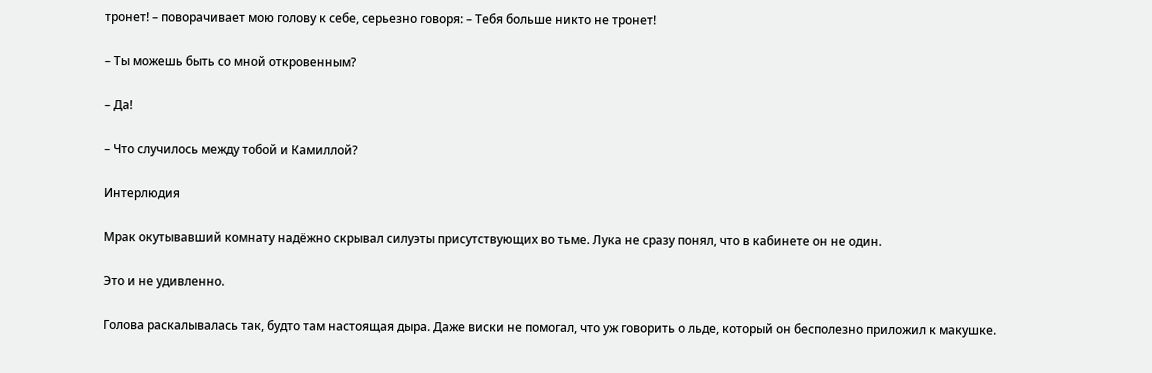тронет! – поворачивает мою голову к себе, серьезно говоря: – Тебя больше никто не тронет!

– Ты можешь быть со мной откровенным?

– Да!

– Что случилось между тобой и Камиллой?

Интерлюдия

Мрак окутывавший комнату надёжно скрывал силуэты присутствующих во тьме. Лука не сразу понял, что в кабинете он не один.

Это и не удивленно.

Голова раскалывалась так, будто там настоящая дыра. Даже виски не помогал, что уж говорить о льде, который он бесполезно приложил к макушке.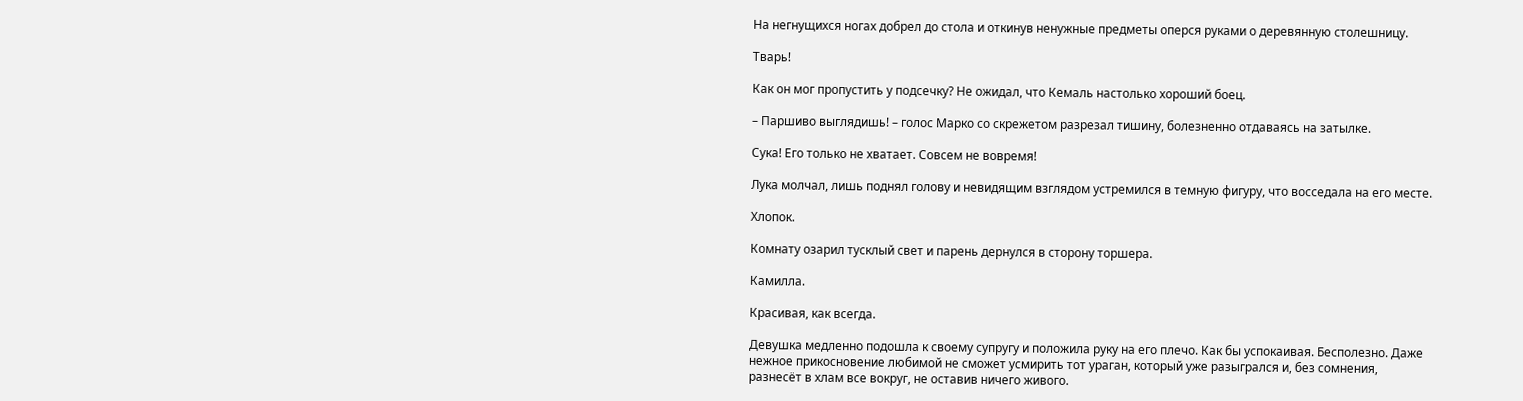На негнущихся ногах добрел до стола и откинув ненужные предметы оперся руками о деревянную столешницу.

Тварь!

Как он мог пропустить у подсечку? Не ожидал, что Кемаль настолько хороший боец.

– Паршиво выглядишь! – голос Марко со скрежетом разрезал тишину, болезненно отдаваясь на затылке.

Сука! Его только не хватает. Совсем не вовремя!

Лука молчал, лишь поднял голову и невидящим взглядом устремился в темную фигуру, что восседала на его месте.

Хлопок.

Комнату озарил тусклый свет и парень дернулся в сторону торшера.

Камилла.

Красивая, как всегда.

Девушка медленно подошла к своему супругу и положила руку на его плечо. Как бы успокаивая. Бесполезно. Даже нежное прикосновение любимой не сможет усмирить тот ураган, который уже разыгрался и, без сомнения, разнесёт в хлам все вокруг, не оставив ничего живого.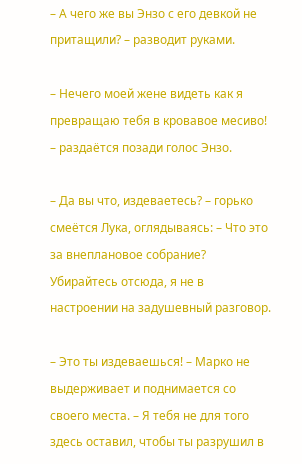– А чего же вы Энзо с его девкой не притащили? – разводит руками.

– Нечего моей жене видеть как я превращаю тебя в кровавое месиво! – раздаётся позади голос Энзо.

– Да вы что, издеваетесь? – горько смеётся Лука, оглядываясь: – Что это за внеплановое собрание? Убирайтесь отсюда, я не в настроении на задушевный разговор.

– Это ты издеваешься! – Марко не выдерживает и поднимается со своего места. – Я тебя не для того здесь оставил, чтобы ты разрушил в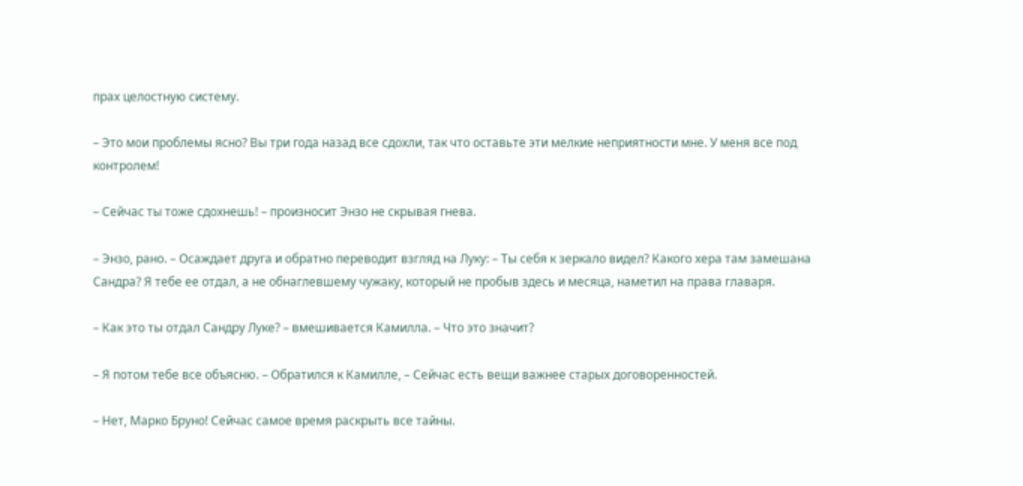прах целостную систему.

– Это мои проблемы ясно? Вы три года назад все сдохли, так что оставьте эти мелкие неприятности мне. У меня все под контролем!

– Сейчас ты тоже сдохнешь! – произносит Энзо не скрывая гнева.

– Энзо, рано. – Осаждает друга и обратно переводит взгляд на Луку: – Ты себя к зеркало видел? Какого хера там замешана Сандра? Я тебе ее отдал, а не обнаглевшему чужаку, который не пробыв здесь и месяца, наметил на права главаря.

– Как это ты отдал Сандру Луке? – вмешивается Камилла. – Что это значит?

– Я потом тебе все объясню. – Обратился к Камилле, – Сейчас есть вещи важнее старых договоренностей.

– Нет, Марко Бруно! Сейчас самое время раскрыть все тайны.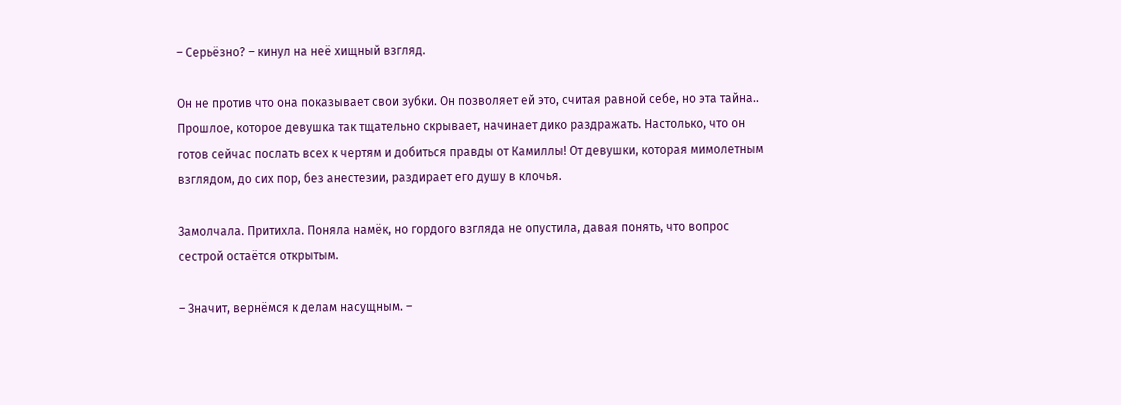– Серьёзно? – кинул на неё хищный взгляд.

Он не против что она показывает свои зубки. Он позволяет ей это, считая равной себе, но эта тайна.. Прошлое, которое девушка так тщательно скрывает, начинает дико раздражать. Настолько, что он готов сейчас послать всех к чертям и добиться правды от Камиллы! От девушки, которая мимолетным взглядом, до сих пор, без анестезии, раздирает его душу в клочья.

Замолчала. Притихла. Поняла намёк, но гордого взгляда не опустила, давая понять, что вопрос сестрой остаётся открытым.

– Значит, вернёмся к делам насущным. –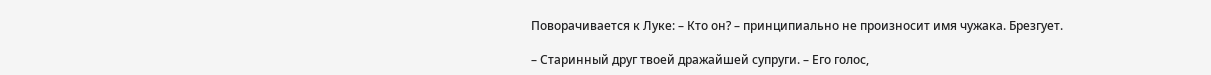Поворачивается к Луке: – Кто он? – принципиально не произносит имя чужака. Брезгует.

– Старинный друг твоей дражайшей супруги. – Его голос,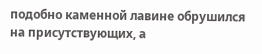подобно каменной лавине обрушился на присутствующих, а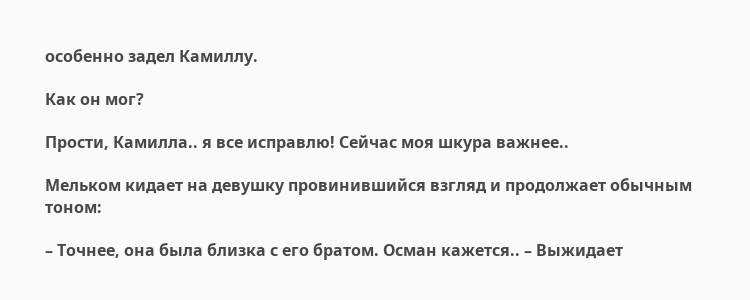особенно задел Камиллу.

Как он мог?

Прости, Камилла.. я все исправлю! Сейчас моя шкура важнее..

Мельком кидает на девушку провинившийся взгляд и продолжает обычным тоном:

– Точнее, она была близка с его братом. Осман кажется.. – Выжидает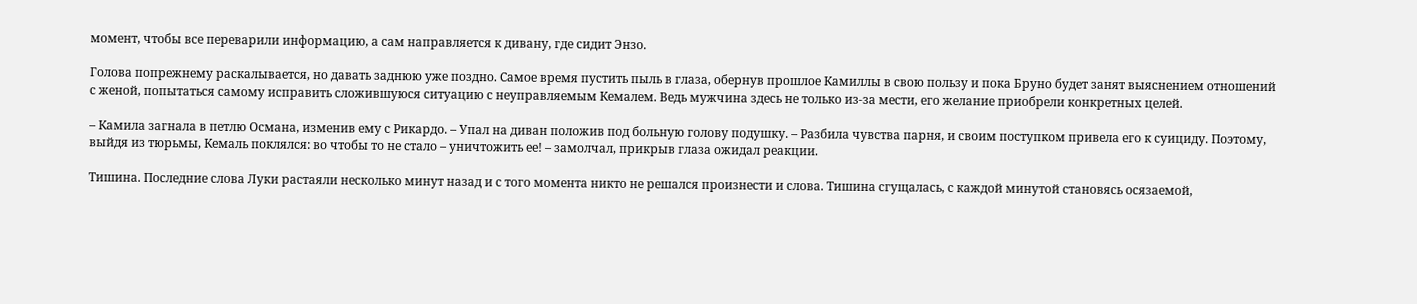момент, чтобы все переварили информацию, а сам направляется к дивану, где сидит Энзо.

Голова попрежнему раскалывается, но давать заднюю уже поздно. Самое время пустить пыль в глаза, обернув прошлое Камиллы в свою пользу и пока Бруно будет занят выяснением отношений с женой, попытаться самому исправить сложившуюся ситуацию с неуправляемым Кемалем. Ведь мужчина здесь не только из-за мести, его желание приобрели конкретных целей.

– Камила загнала в петлю Османа, изменив ему с Рикардо. – Упал на диван положив под больную голову подушку. – Разбила чувства парня, и своим поступком привела его к суициду. Поэтому, выйдя из тюрьмы, Кемаль поклялся: во чтобы то не стало – уничтожить ее! – замолчал, прикрыв глаза ожидал реакции.

Тишина. Последние слова Луки растаяли несколько минут назад и с того момента никто не решался произнести и слова. Тишина сгущалась, с каждой минутой становясь осязаемой,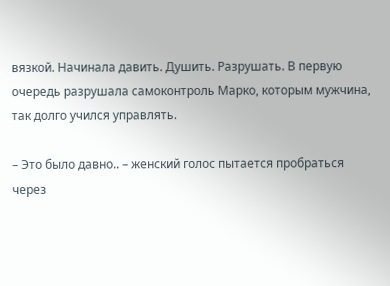вязкой. Начинала давить. Душить. Разрушать. В первую очередь разрушала самоконтроль Марко, которым мужчина, так долго учился управлять.

– Это было давно.. – женский голос пытается пробраться через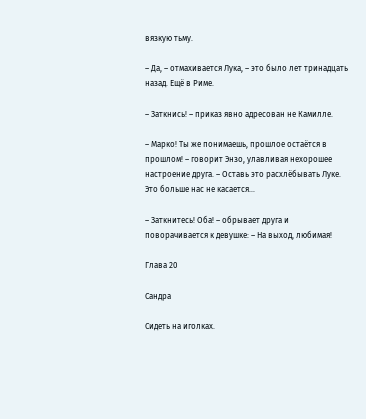вязкую тьму.

– Да, – отмахивается Лука, – это было лет тринадцать назад. Ещё в Риме.

– Заткнись! – приказ явно адресован не Камилле.

– Марко! Ты же понимаешь, прошлое остаётся в прошлом! – говорит Энзо, улавливая нехорошее настроение друга. – Оставь это расхлёбывать Луке. Это больше нас не касается...

– Заткнитесь! Оба! – обрывает друга и поворачивается к девушке: – На выход, любимая!

Глава 20

Сандра

Сидеть на иголках.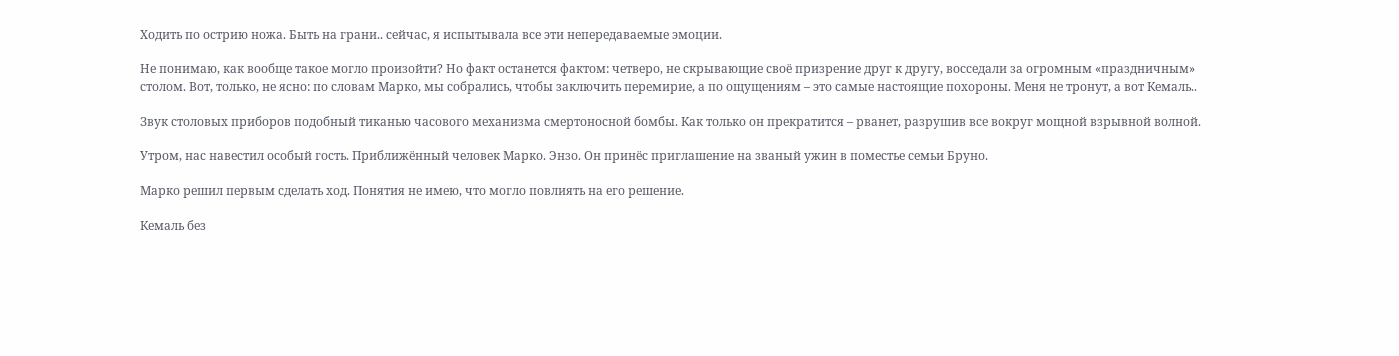Ходить по острию ножа. Быть на грани.. сейчас, я испытывала все эти непередаваемые эмоции.

Не понимаю, как вообще такое могло произойти? Но факт останется фактом: четверо, не скрывающие своё призрение друг к другу, восседали за огромным «праздничным» столом. Вот, только, не ясно: по словам Марко, мы собрались, чтобы заключить перемирие, а по ощущениям – это самые настоящие похороны. Меня не тронут, а вот Кемаль..

Звук столовых приборов подобный тиканью часового механизма смертоносной бомбы. Как только он прекратится – рванет, разрушив все вокруг мощной взрывной волной.

Утром, нас навестил особый гость. Приближённый человек Марко. Энзо. Он принёс приглашение на званый ужин в поместье семьи Бруно.

Марко решил первым сделать ход. Понятия не имею, что могло повлиять на его решение.

Кемаль без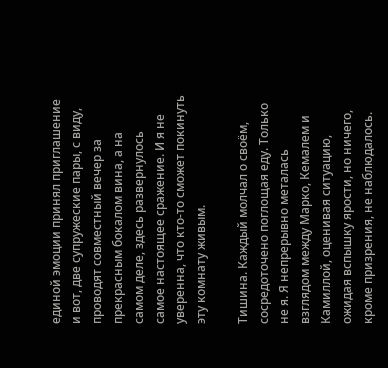единой эмоции принял приглашение и вот, две супружеские пары, с виду, проводят совместный вечер за прекрасным бокалом вина, а на самом деле, здесь развернулось самое настоящее сражение. И я не уверенна, что кто-то сможет покинуть эту комнату живым.

Тишина. Каждый молчал о своём, сосредоточено поглощая еду. Только не я. Я непрерывно металась взглядом между Марко, Кемалем и Камиллой, оценивая ситуацию, ожидая вспышку ярости, но ничего, кроме призрения, не наблюдалось.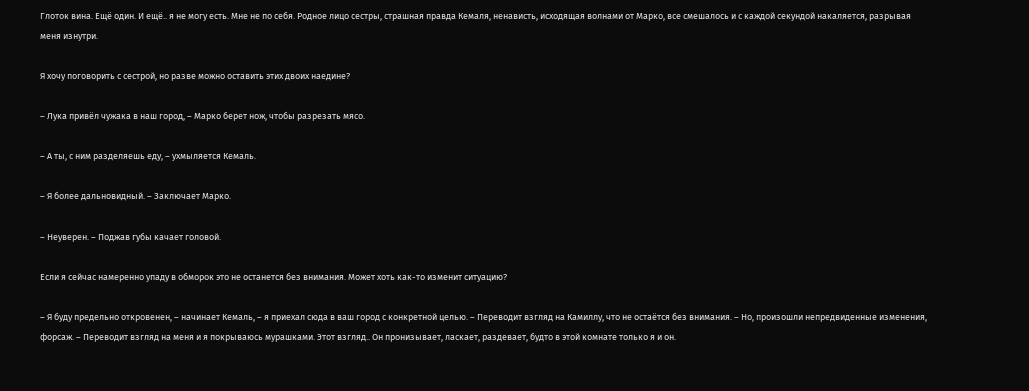Глоток вина. Ещё один. И ещё.. я не могу есть. Мне не по себя. Родное лицо сестры, страшная правда Кемаля, ненависть, исходящая волнами от Марко, все смешалось и с каждой секундой накаляется, разрывая меня изнутри.

Я хочу поговорить с сестрой, но разве можно оставить этих двоих наедине?

– Лука привёл чужака в наш город, – Марко берет нож, чтобы разрезать мясо.

– А ты, с ним разделяешь еду, – ухмыляется Кемаль.

– Я более дальновидный. – Заключает Марко.

– Неуверен. – Поджав губы качает головой.

Если я сейчас намеренно упаду в обморок это не останется без внимания. Может хоть как-то изменит ситуацию?

– Я буду предельно откровенен, – начинает Кемаль, – я приехал сюда в ваш город с конкретной целью. – Переводит взгляд на Камиллу, что не остаётся без внимания. – Но, произошли непредвиденные изменения, форсаж. – Переводит взгляд на меня и я покрываюсь мурашками. Этот взгляд.. Он пронизывает, ласкает, раздевает, будто в этой комнате только я и он.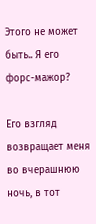Этого не может быть.. Я его форс-мажор?

Его взгляд возвращает меня во вчерашнюю ночь, в тот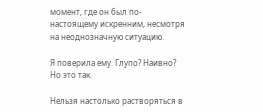момент, где он был по-настоящему искренним, несмотря на неоднозначную ситуацию.

Я поверила ему. Глупо? Наивно? Но это так.

Нельзя настолько растворяться в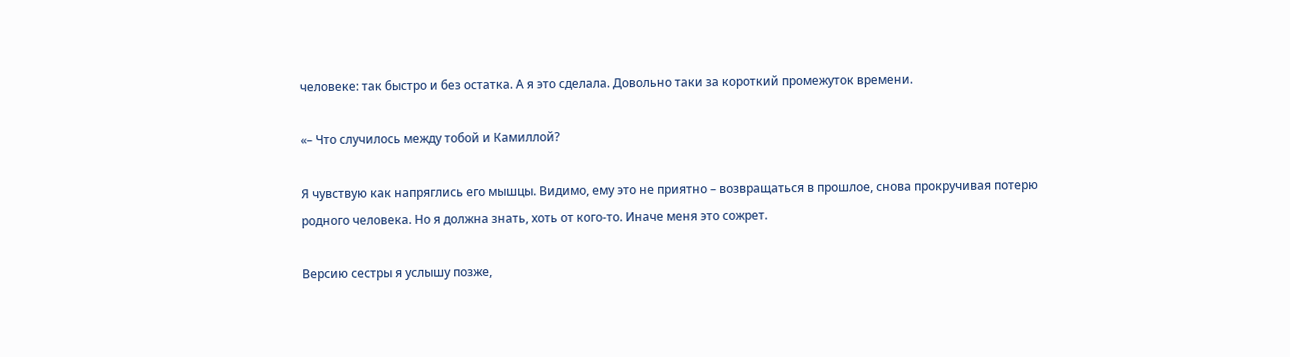человеке: так быстро и без остатка. А я это сделала. Довольно таки за короткий промежуток времени.

«– Что случилось между тобой и Камиллой?

Я чувствую как напряглись его мышцы. Видимо, ему это не приятно – возвращаться в прошлое, снова прокручивая потерю родного человека. Но я должна знать, хоть от кого-то. Иначе меня это сожрет.

Версию сестры я услышу позже,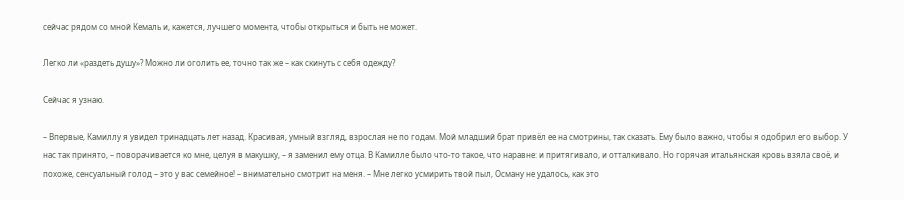сейчас рядом со мной Кемаль и, кажется, лучшего момента, чтобы открыться и быть не может.

Легко ли «раздеть душу»? Можно ли оголить ее, точно так же – как скинуть с себя одежду?

Сейчас я узнаю.

– Впервые, Камиллу я увидел тринадцать лет назад. Красивая, умный взгляд, взрослая не по годам. Мой младший брат привёл ее на смотрины, так сказать. Ему было важно, чтобы я одобрил его выбор. У нас так принято, – поворачивается ко мне, целуя в макушку, – я заменил ему отца. В Камилле было что-то такое, что наравне: и притягивало, и отталкивало. Но горячая итальянская кровь взяла своё, и похоже, сенсуальный голод – это у вас семейное! – внимательно смотрит на меня. – Мне легко усмирить твой пыл, Осману не удалось, как это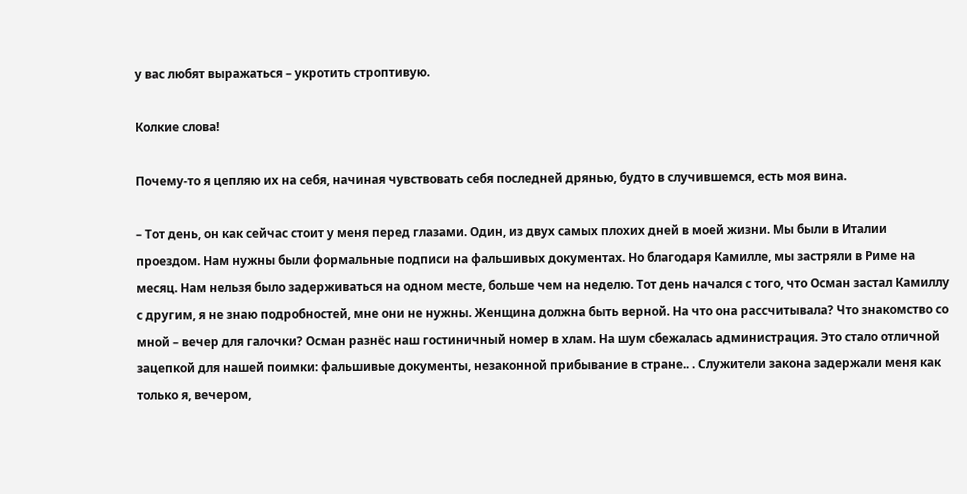у вас любят выражаться – укротить строптивую.

Колкие слова!

Почему-то я цепляю их на себя, начиная чувствовать себя последней дрянью, будто в случившемся, есть моя вина.

– Тот день, он как сейчас стоит у меня перед глазами. Один, из двух самых плохих дней в моей жизни. Мы были в Италии проездом. Нам нужны были формальные подписи на фальшивых документах. Но благодаря Камилле, мы застряли в Риме на месяц. Нам нельзя было задерживаться на одном месте, больше чем на неделю. Тот день начался с того, что Осман застал Камиллу с другим, я не знаю подробностей, мне они не нужны. Женщина должна быть верной. На что она рассчитывала? Что знакомство со мной – вечер для галочки? Осман разнёс наш гостиничный номер в хлам. На шум сбежалась администрация. Это стало отличной зацепкой для нашей поимки: фальшивые документы, незаконной прибывание в стране.. . Служители закона задержали меня как только я, вечером,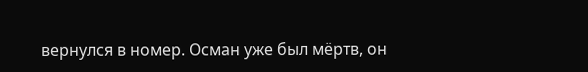вернулся в номер. Осман уже был мёртв, он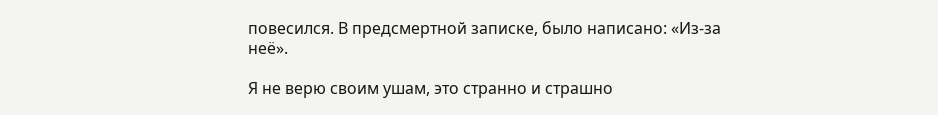повесился. В предсмертной записке, было написано: «Из-за неё».

Я не верю своим ушам, это странно и страшно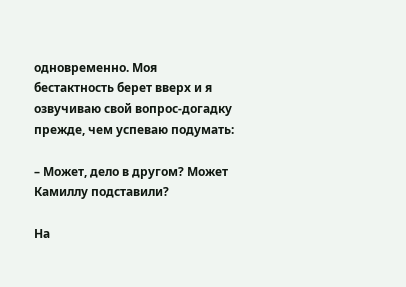одновременно. Моя бестактность берет вверх и я озвучиваю свой вопрос-догадку прежде, чем успеваю подумать:

– Может, дело в другом? Может Камиллу подставили?

На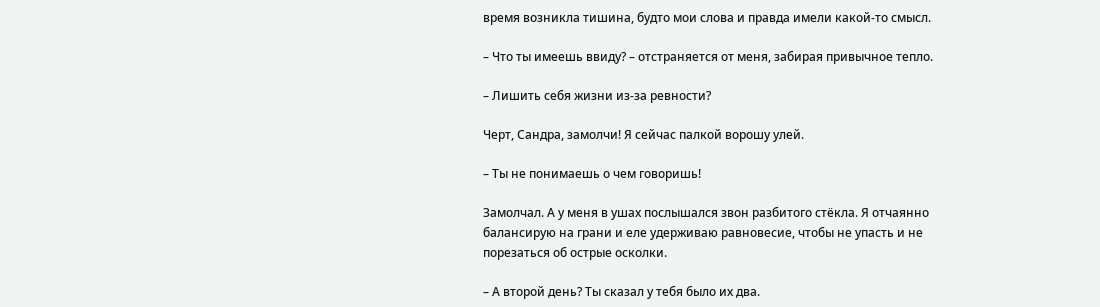время возникла тишина, будто мои слова и правда имели какой-то смысл.

– Что ты имеешь ввиду? – отстраняется от меня, забирая привычное тепло.

– Лишить себя жизни из-за ревности?

Черт, Сандра, замолчи! Я сейчас палкой ворошу улей.

– Ты не понимаешь о чем говоришь!

Замолчал. А у меня в ушах послышался звон разбитого стёкла. Я отчаянно балансирую на грани и еле удерживаю равновесие, чтобы не упасть и не порезаться об острые осколки.

– А второй день? Ты сказал у тебя было их два.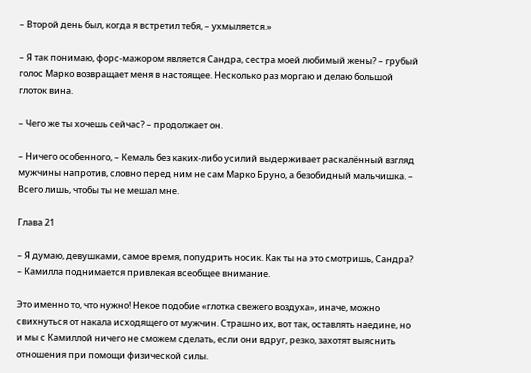– Второй день был, когда я встретил тебя, – ухмыляется.»

– Я так понимаю, форс-мажором является Сандра, сестра моей любимый жены? – грубый голос Марко возвращает меня в настоящее. Несколько раз моргаю и делаю большой глоток вина.

– Чего же ты хочешь сейчас? – продолжает он.

– Ничего особенного, – Кемаль без каких-либо усилий выдерживает раскалённый взгляд мужчины напротив, словно перед ним не сам Марко Бруно, а безобидный мальчишка. – Всего лишь, чтобы ты не мешал мне.

Глава 21

– Я думаю, девушками, самое время, попудрить носик. Как ты на это смотришь, Сандра? – Камилла поднимается привлекая всеобщее внимание.

Это именно то, что нужно! Некое подобие «глотка свежего воздуха», иначе, можно свихнуться от накала исходящего от мужчин. Страшно их, вот так, оставлять наедине, но и мы с Камиллой ничего не сможем сделать, если они вдруг, резко, захотят выяснить отношения при помощи физической силы.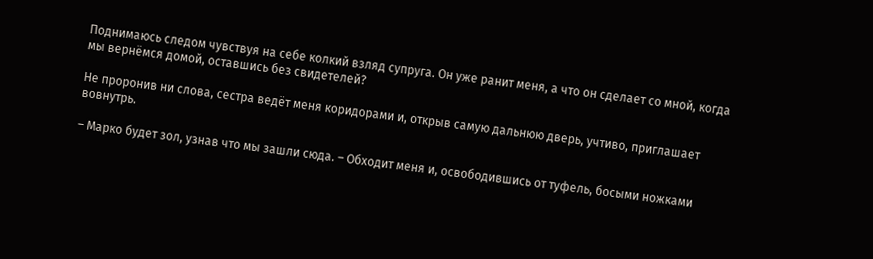Поднимаюсь следом чувствуя на себе колкий взляд супруга. Он уже ранит меня, а что он сделает со мной, когда мы вернёмся домой, оставшись без свидетелей?

Не проронив ни слова, сестра ведёт меня коридорами и, открыв самую дальнюю дверь, учтиво, приглашает вовнутрь.

– Марко будет зол, узнав что мы зашли сюда. – Обходит меня и, освободившись от туфель, босыми ножками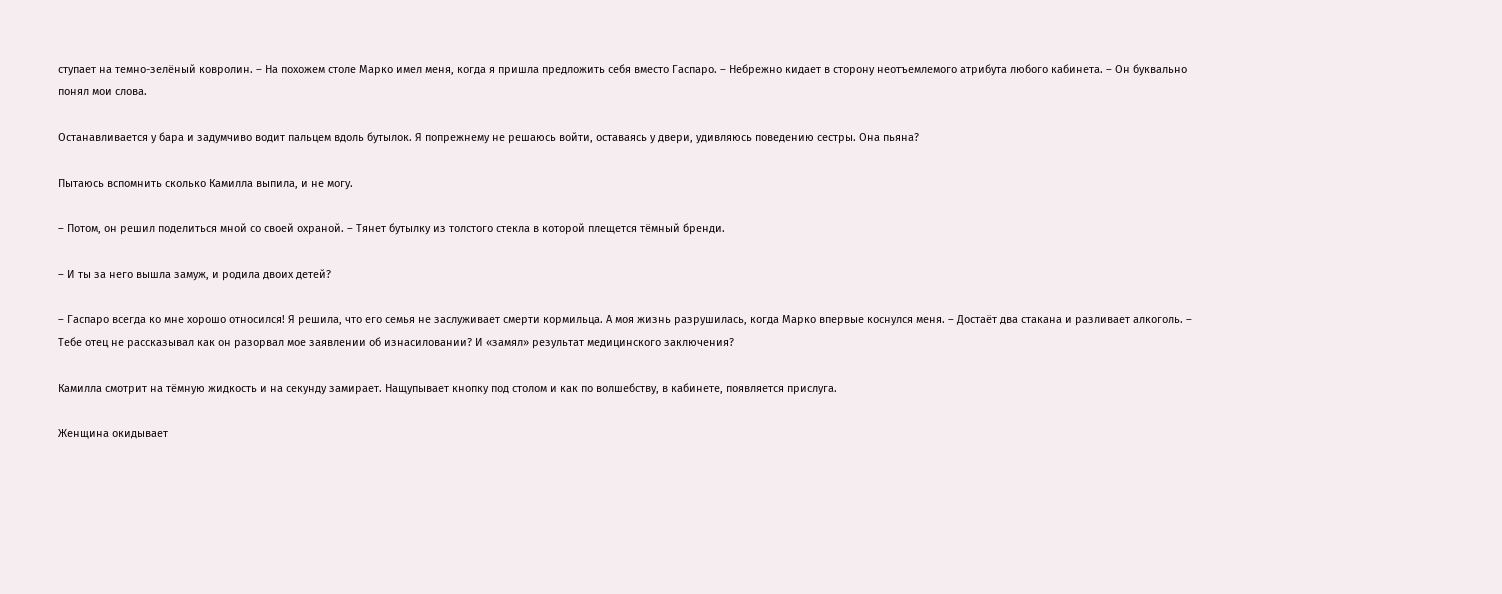ступает на темно-зелёный ковролин. – На похожем столе Марко имел меня, когда я пришла предложить себя вместо Гаспаро. – Небрежно кидает в сторону неотъемлемого атрибута любого кабинета. – Он буквально понял мои слова.

Останавливается у бара и задумчиво водит пальцем вдоль бутылок. Я попрежнему не решаюсь войти, оставаясь у двери, удивляюсь поведению сестры. Она пьяна?

Пытаюсь вспомнить сколько Камилла выпила, и не могу.

– Потом, он решил поделиться мной со своей охраной. – Тянет бутылку из толстого стекла в которой плещется тёмный бренди.

– И ты за него вышла замуж, и родила двоих детей?

– Гаспаро всегда ко мне хорошо относился! Я решила, что его семья не заслуживает смерти кормильца. А моя жизнь разрушилась, когда Марко впервые коснулся меня. – Достаёт два стакана и разливает алкоголь. – Тебе отец не рассказывал как он разорвал мое заявлении об изнасиловании? И «замял» результат медицинского заключения?

Камилла смотрит на тёмную жидкость и на секунду замирает. Нащупывает кнопку под столом и как по волшебству, в кабинете, появляется прислуга.

Женщина окидывает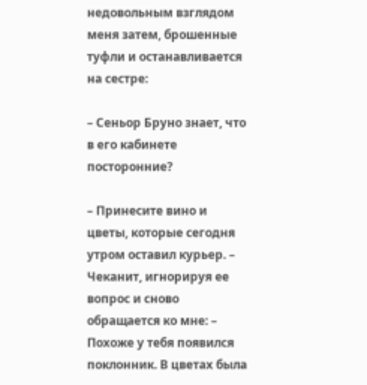недовольным взглядом меня затем, брошенные туфли и останавливается на сестре:

– Сеньор Бруно знает, что в его кабинете посторонние?

– Принесите вино и цветы, которые сегодня утром оставил курьер. – Чеканит, игнорируя ее вопрос и сново обращается ко мне: – Похоже у тебя появился поклонник. В цветах была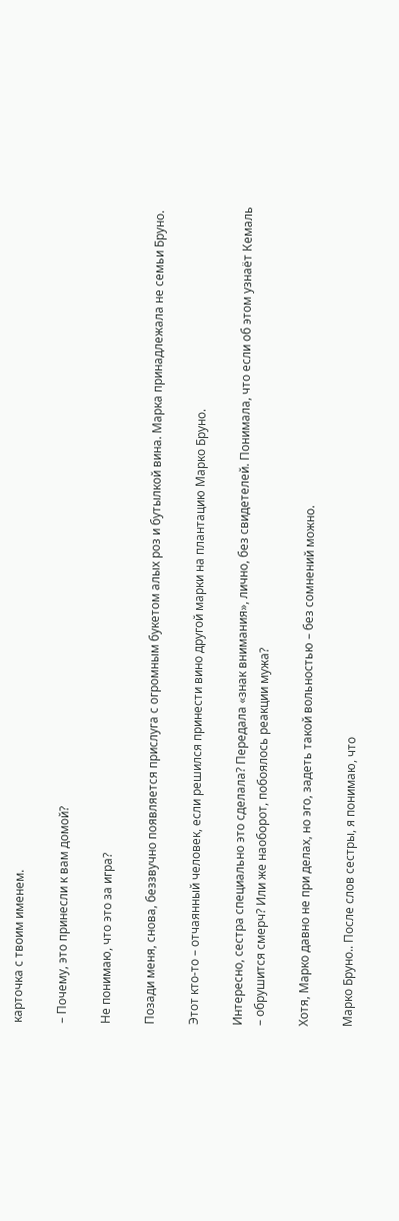карточка с твоим именем.

– Почему, это принесли к вам домой?

Не понимаю, что это за игра?

Позади меня, снова, беззвучно появляется прислуга с огромным букетом алых роз и бутылкой вина. Марка принадлежала не семьи Бруно.

Этот кто-то – отчаянный человек, если решился принести вино другой марки на плантацию Марко Бруно.

Интересно, сестра специально это сделала? Передала «знак внимания», лично, без свидетелей. Понимала, что если об этом узнаёт Кемаль – обрушится смерч? Или же наоборот, побоялось реакции мужа?

Хотя, Марко давно не при делах, но эго, задеть такой вольностью – без сомнений можно.

Марко Бруно.. После слов сестры, я понимаю, что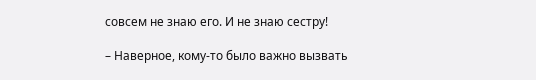совсем не знаю его. И не знаю сестру!

– Наверное, кому-то было важно вызвать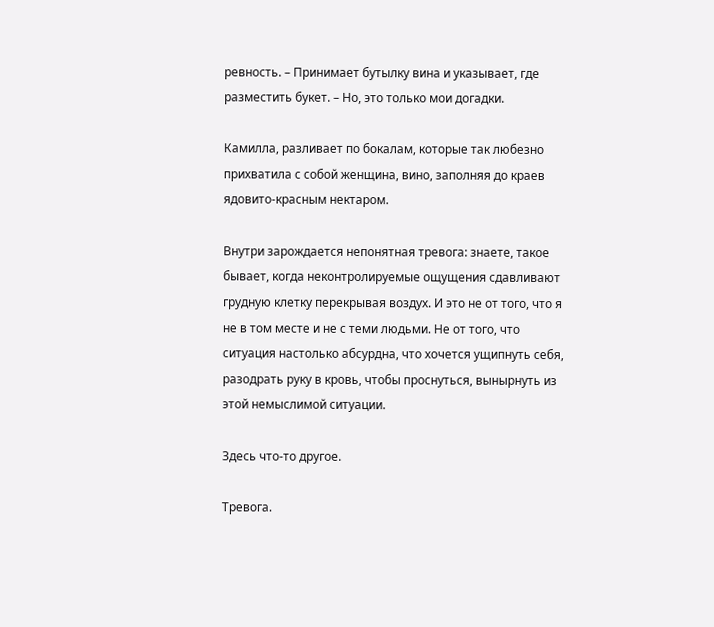ревность. – Принимает бутылку вина и указывает, где разместить букет. – Но, это только мои догадки.

Камилла, разливает по бокалам, которые так любезно прихватила с собой женщина, вино, заполняя до краев ядовито-красным нектаром.

Внутри зарождается непонятная тревога: знаете, такое бывает, когда неконтролируемые ощущения сдавливают грудную клетку перекрывая воздух. И это не от того, что я не в том месте и не с теми людьми. Не от того, что ситуация настолько абсурдна, что хочется ущипнуть себя, разодрать руку в кровь, чтобы проснуться, вынырнуть из этой немыслимой ситуации.

Здесь что-то другое.

Тревога.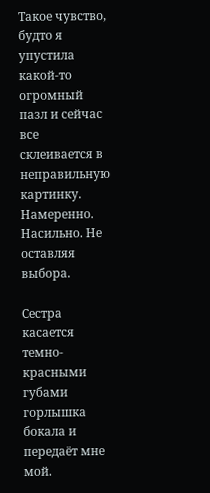Такое чувство, будто я упустила какой-то огромный пазл и сейчас все склеивается в неправильную картинку. Намеренно. Насильно. Не оставляя выбора.

Сестра касается темно-красными губами горлышка бокала и передаёт мне мой.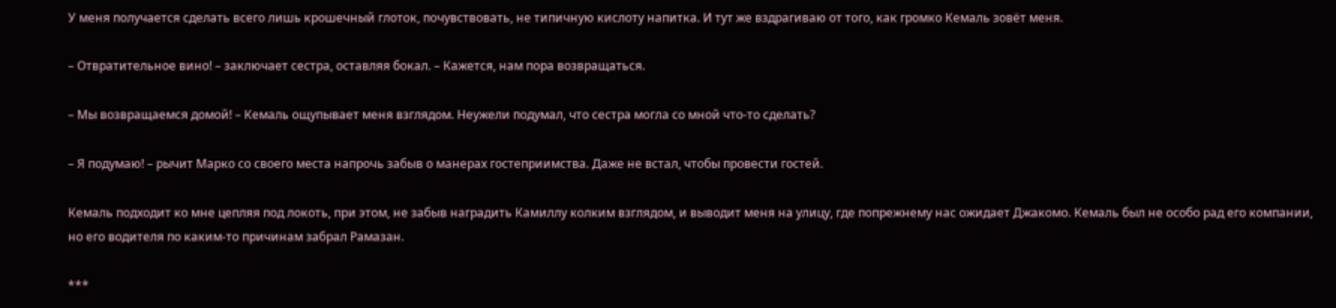У меня получается сделать всего лишь крошечный глоток, почувствовать, не типичную кислоту напитка. И тут же вздрагиваю от того, как громко Кемаль зовёт меня.

– Отвратительное вино! – заключает сестра, оставляя бокал. – Кажется, нам пора возвращаться.

– Мы возвращаемся домой! – Кемаль ощупывает меня взглядом. Неужели подумал, что сестра могла со мной что-то сделать?

– Я подумаю! – рычит Марко со своего места напрочь забыв о манерах гостеприимства. Даже не встал, чтобы провести гостей.

Кемаль подходит ко мне цепляя под локоть, при этом, не забыв наградить Камиллу колким взглядом, и выводит меня на улицу, где попрежнему нас ожидает Джакомо. Кемаль был не особо рад его компании, но его водителя по каким-то причинам забрал Рамазан.

***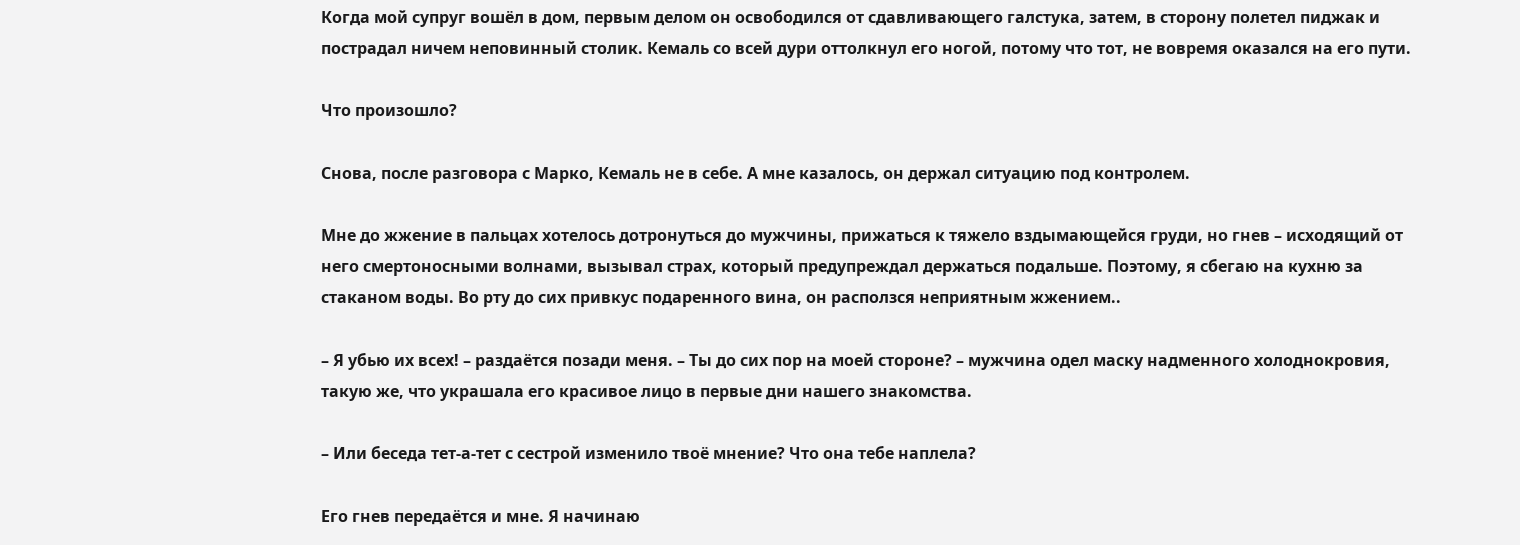Когда мой супруг вошёл в дом, первым делом он освободился от сдавливающего галстука, затем, в сторону полетел пиджак и пострадал ничем неповинный столик. Кемаль со всей дури оттолкнул его ногой, потому что тот, не вовремя оказался на его пути.

Что произошло?

Снова, после разговора с Марко, Кемаль не в себе. А мне казалось, он держал ситуацию под контролем.

Мне до жжение в пальцах хотелось дотронуться до мужчины, прижаться к тяжело вздымающейся груди, но гнев – исходящий от него смертоносными волнами, вызывал страх, который предупреждал держаться подальше. Поэтому, я сбегаю на кухню за стаканом воды. Во рту до сих привкус подаренного вина, он расползся неприятным жжением..

– Я убью их всех! – раздаётся позади меня. – Ты до сих пор на моей стороне? – мужчина одел маску надменного холоднокровия, такую же, что украшала его красивое лицо в первые дни нашего знакомства.

– Или беседа тет-а-тет с сестрой изменило твоё мнение? Что она тебе наплела?

Его гнев передаётся и мне. Я начинаю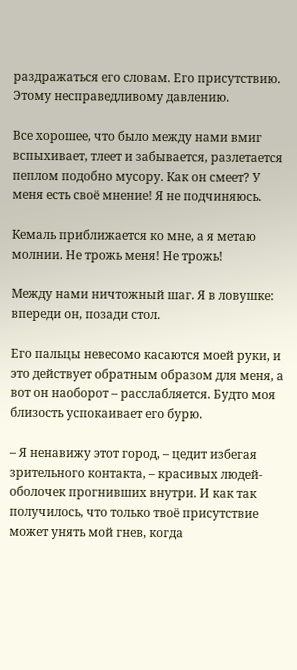раздражаться его словам. Его присутствию. Этому несправедливому давлению.

Все хорошее, что было между нами вмиг вспыхивает, тлеет и забывается, разлетается пеплом подобно мусору. Как он смеет? У меня есть своё мнение! Я не подчиняюсь.

Кемаль приближается ко мне, а я метаю молнии. Не трожь меня! Не трожь!

Между нами ничтожный шаг. Я в ловушке: впереди он, позади стол.

Его пальцы невесомо касаются моей руки, и это действует обратным образом для меня, а вот он наоборот – расслабляется. Будто моя близость успокаивает его бурю.

– Я ненавижу этот город, – цедит избегая зрительного контакта, – красивых людей-оболочек прогнивших внутри. И как так получилось, что только твоё присутствие может унять мой гнев, когда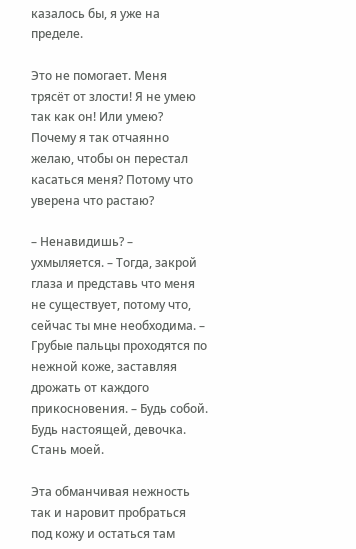казалось бы, я уже на пределе.

Это не помогает. Меня трясёт от злости! Я не умею так как он! Или умею? Почему я так отчаянно желаю, чтобы он перестал касаться меня? Потому что уверена что растаю?

– Ненавидишь? – ухмыляется. – Тогда, закрой глаза и представь что меня не существует, потому что, сейчас ты мне необходима. – Грубые пальцы проходятся по нежной коже, заставляя дрожать от каждого прикосновения. – Будь собой. Будь настоящей, девочка. Стань моей.

Эта обманчивая нежность так и наровит пробраться под кожу и остаться там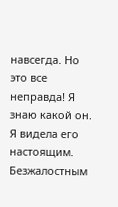навсегда. Но это все неправда! Я знаю какой он. Я видела его настоящим. Безжалостным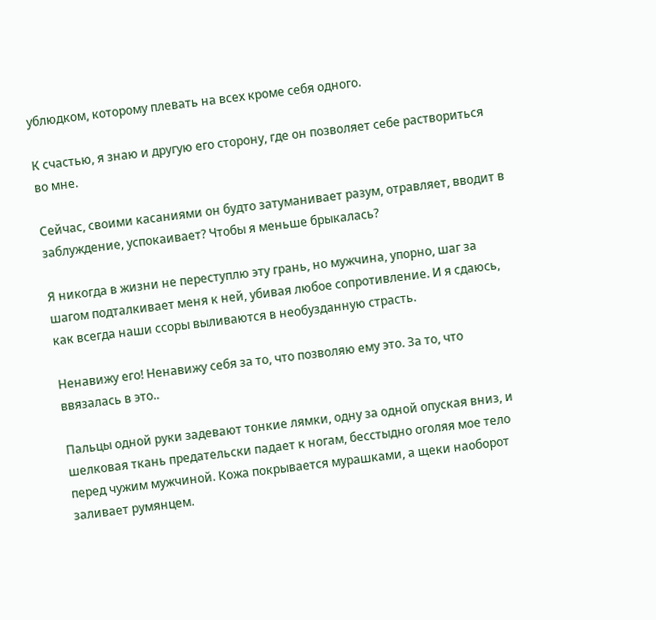ублюдком, которому плевать на всех кроме себя одного.

К счастью, я знаю и другую его сторону, где он позволяет себе раствориться во мне.

Сейчас, своими касаниями он будто затуманивает разум, отравляет, вводит в заблуждение, успокаивает? Чтобы я меньше брыкалась?

Я никогда в жизни не переступлю эту грань, но мужчина, упорно, шаг за шагом подталкивает меня к ней, убивая любое сопротивление. И я сдаюсь, как всегда наши ссоры выливаются в необузданную страсть.

Ненавижу его! Ненавижу себя за то, что позволяю ему это. За то, что ввязалась в это..

Пальцы одной руки задевают тонкие лямки, одну за одной опуская вниз, и шелковая ткань предательски падает к ногам, бесстыдно оголяя мое тело перед чужим мужчиной. Кожа покрывается мурашками, а щеки наоборот заливает румянцем.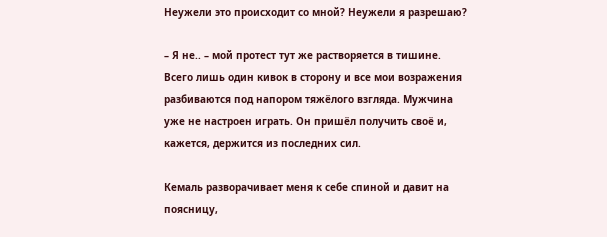Неужели это происходит со мной? Неужели я разрешаю?

– Я не.. – мой протест тут же растворяется в тишине. Всего лишь один кивок в сторону и все мои возражения разбиваются под напором тяжёлого взгляда. Мужчина уже не настроен играть. Он пришёл получить своё и, кажется, держится из последних сил.

Кемаль разворачивает меня к себе спиной и давит на поясницу,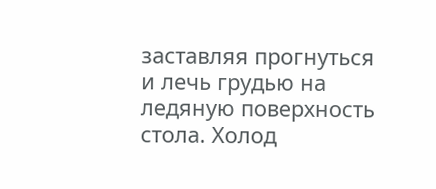заставляя прогнуться и лечь грудью на ледяную поверхность стола. Холод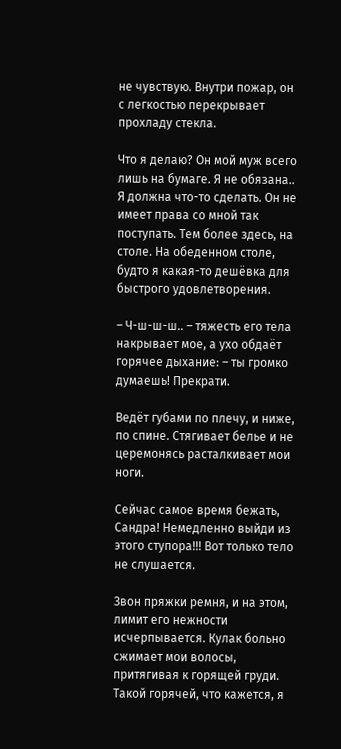не чувствую. Внутри пожар, он с легкостью перекрывает прохладу стекла.

Что я делаю? Он мой муж всего лишь на бумаге. Я не обязана.. Я должна что-то сделать. Он не имеет права со мной так поступать. Тем более здесь, на столе. На обеденном столе, будто я какая-то дешёвка для быстрого удовлетворения.

– Ч-ш-ш-ш.. – тяжесть его тела накрывает мое, а ухо обдаёт горячее дыхание: – ты громко думаешь! Прекрати.

Ведёт губами по плечу, и ниже, по спине. Стягивает белье и не церемонясь расталкивает мои ноги.

Сейчас самое время бежать, Сандра! Немедленно выйди из этого ступора!!! Вот только тело не слушается.

Звон пряжки ремня, и на этом, лимит его нежности исчерпывается. Кулак больно сжимает мои волосы, притягивая к горящей груди. Такой горячей, что кажется, я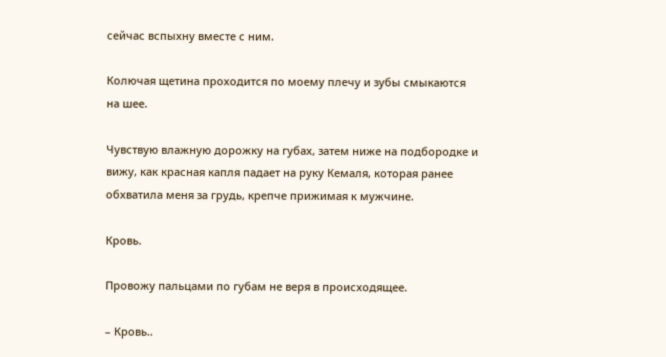сейчас вспыхну вместе с ним.

Колючая щетина проходится по моему плечу и зубы смыкаются на шее.

Чувствую влажную дорожку на губах, затем ниже на подбородке и вижу, как красная капля падает на руку Кемаля, которая ранее обхватила меня за грудь, крепче прижимая к мужчине.

Кровь.

Провожу пальцами по губам не веря в происходящее.

– Кровь..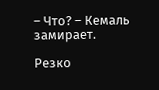– Что? – Кемаль замирает.

Резко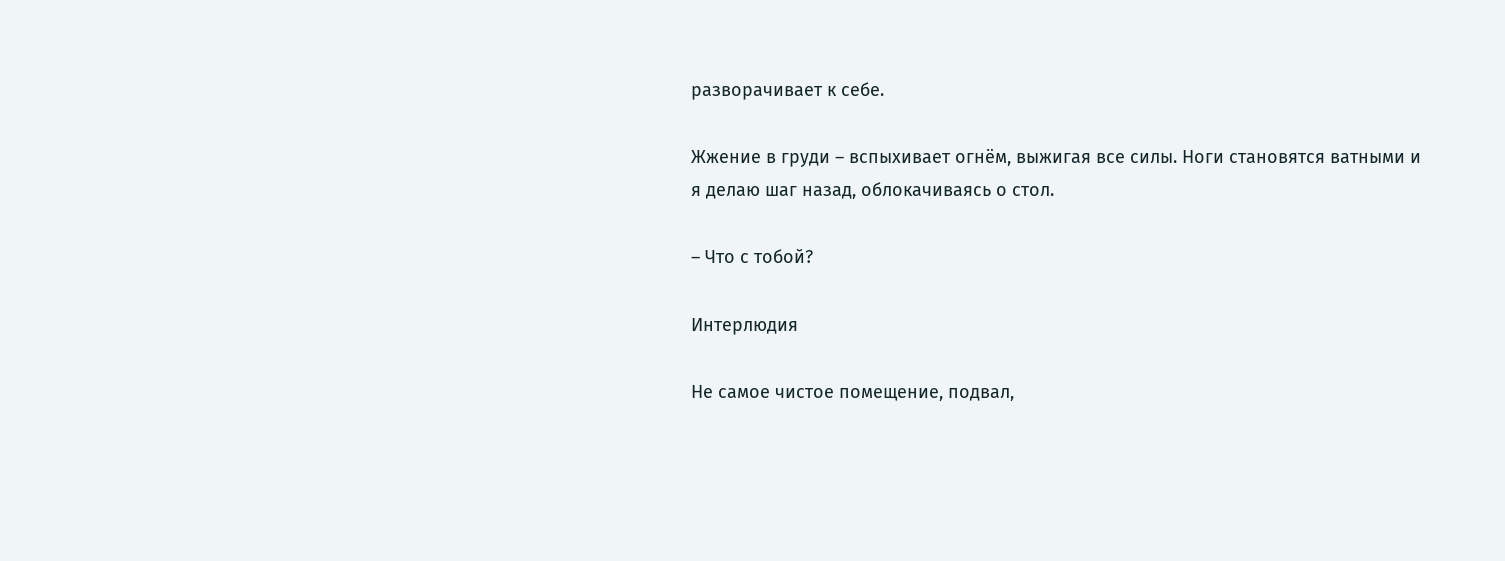разворачивает к себе.

Жжение в груди – вспыхивает огнём, выжигая все силы. Ноги становятся ватными и я делаю шаг назад, облокачиваясь о стол.

– Что с тобой?

Интерлюдия

Не самое чистое помещение, подвал,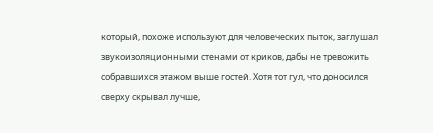который, похоже используют для человеческих пыток, заглушал звукоизоляционными стенами от криков, дабы не тревожить собравшихся этажом выше гостей. Хотя тот гул, что доносился сверху скрывал лучше,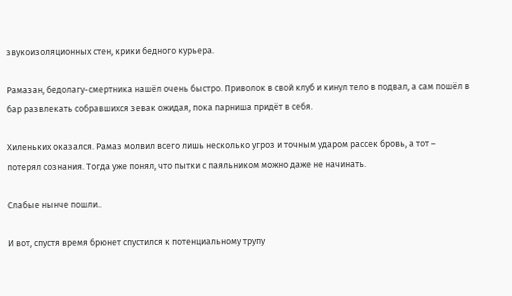звукоизоляционных стен, крики бедного курьера.

Рамазан, бедолагу-смертника нашёл очень быстро. Приволок в свой клуб и кинул тело в подвал, а сам пошёл в бар развлекать собравшихся зевак ожидая, пока парниша придёт в себя.

Хиленьких оказался. Рамаз молвил всего лишь несколько угроз и точным ударом рассек бровь, а тот – потерял сознания. Тогда уже понял, что пытки с паяльником можно даже не начинать.

Слабые нынче пошли..

И вот, спустя время брюнет спустился к потенциальному трупу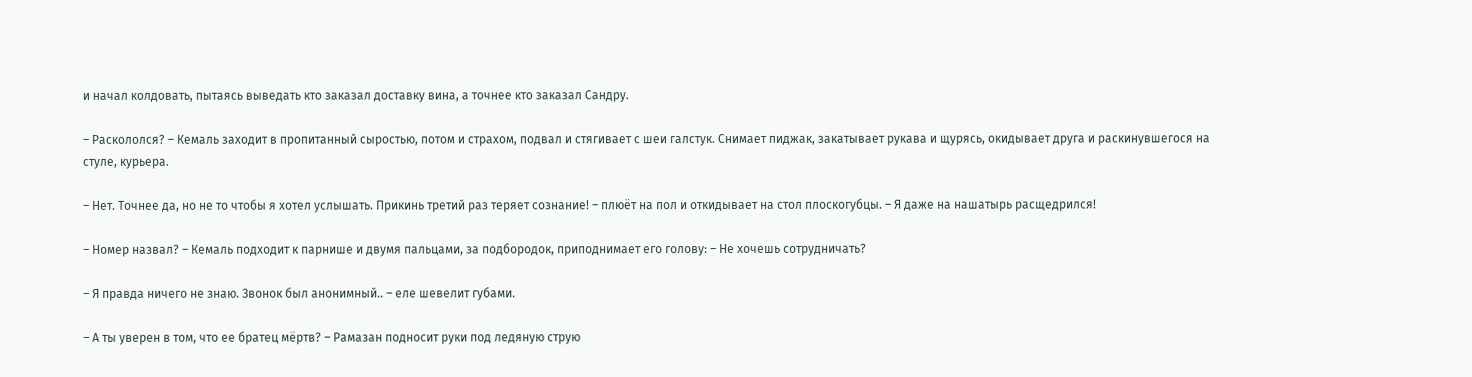и начал колдовать, пытаясь выведать кто заказал доставку вина, а точнее кто заказал Сандру.

– Раскололся? – Кемаль заходит в пропитанный сыростью, потом и страхом, подвал и стягивает с шеи галстук. Снимает пиджак, закатывает рукава и щурясь, окидывает друга и раскинувшегося на стуле, курьера.

– Нет. Точнее да, но не то чтобы я хотел услышать. Прикинь третий раз теряет сознание! – плюёт на пол и откидывает на стол плоскогубцы. – Я даже на нашатырь расщедрился!

– Номер назвал? – Кемаль подходит к парнише и двумя пальцами, за подбородок, приподнимает его голову: – Не хочешь сотрудничать?

– Я правда ничего не знаю. Звонок был анонимный.. – еле шевелит губами.

– А ты уверен в том, что ее братец мёртв? – Рамазан подносит руки под ледяную струю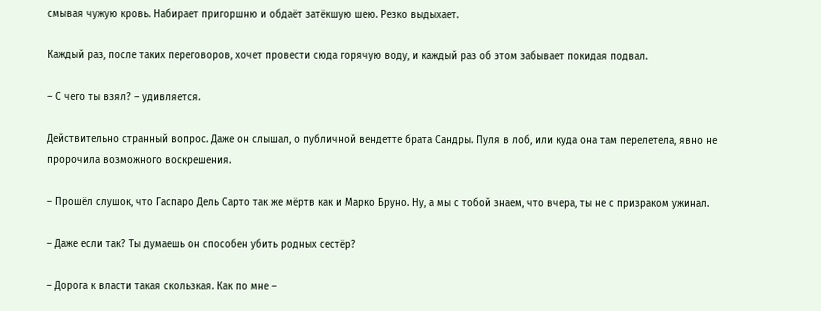смывая чужую кровь. Набирает пригоршню и обдаёт затёкшую шею. Резко выдыхает.

Каждый раз, после таких переговоров, хочет провести сюда горячую воду, и каждый раз об этом забывает покидая подвал.

– С чего ты взял? – удивляется.

Действительно странный вопрос. Даже он слышал, о публичной вендетте брата Сандры. Пуля в лоб, или куда она там перелетела, явно не пророчила возможного воскрешения.

– Прошёл слушок, что Гаспаро Дель Сарто так же мёртв как и Марко Бруно. Ну, а мы с тобой знаем, что вчера, ты не с призраком ужинал.

– Даже если так? Ты думаешь он способен убить родных сестёр?

– Дорога к власти такая скользкая. Как по мне –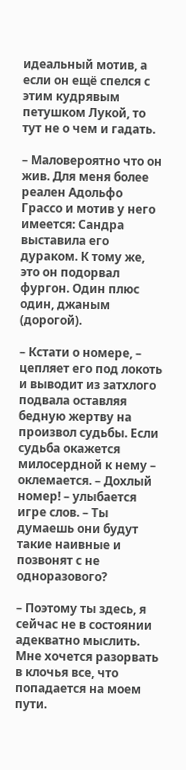идеальный мотив, а если он ещё спелся с этим кудрявым петушком Лукой, то тут не о чем и гадать.

– Маловероятно что он жив. Для меня более реален Адольфо Грассо и мотив у него имеется: Сандра выставила его дураком. К тому же, это он подорвал фургон. Один плюс один, джаным (дорогой).

– Кстати о номере, – цепляет его под локоть и выводит из затхлого подвала оставляя бедную жертву на произвол судьбы. Если судьба окажется милосердной к нему – оклемается. – Дохлый номер! – улыбается игре слов. – Ты думаешь они будут такие наивные и позвонят с не одноразового?

– Поэтому ты здесь, я сейчас не в состоянии адекватно мыслить. Мне хочется разорвать в клочья все, что попадается на моем пути.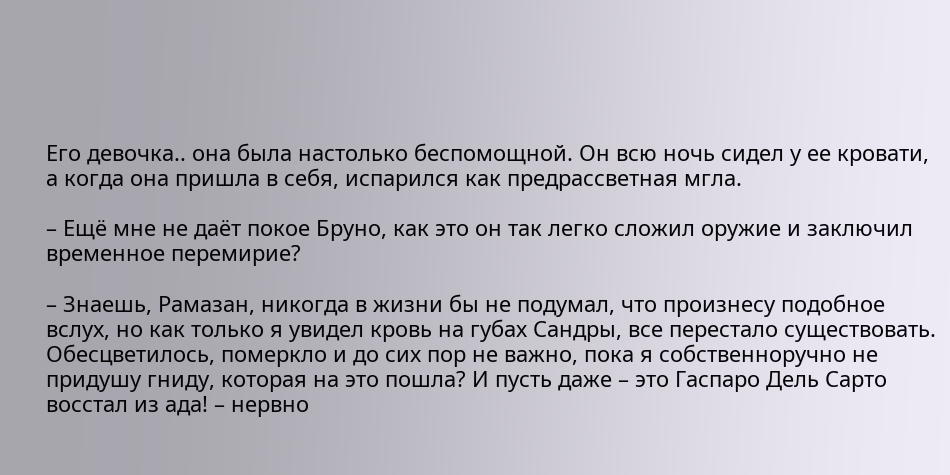Его девочка.. она была настолько беспомощной. Он всю ночь сидел у ее кровати, а когда она пришла в себя, испарился как предрассветная мгла.

– Ещё мне не даёт покое Бруно, как это он так легко сложил оружие и заключил временное перемирие?

– Знаешь, Рамазан, никогда в жизни бы не подумал, что произнесу подобное вслух, но как только я увидел кровь на губах Сандры, все перестало существовать. Обесцветилось, померкло и до сих пор не важно, пока я собственноручно не придушу гниду, которая на это пошла? И пусть даже – это Гаспаро Дель Сарто восстал из ада! – нервно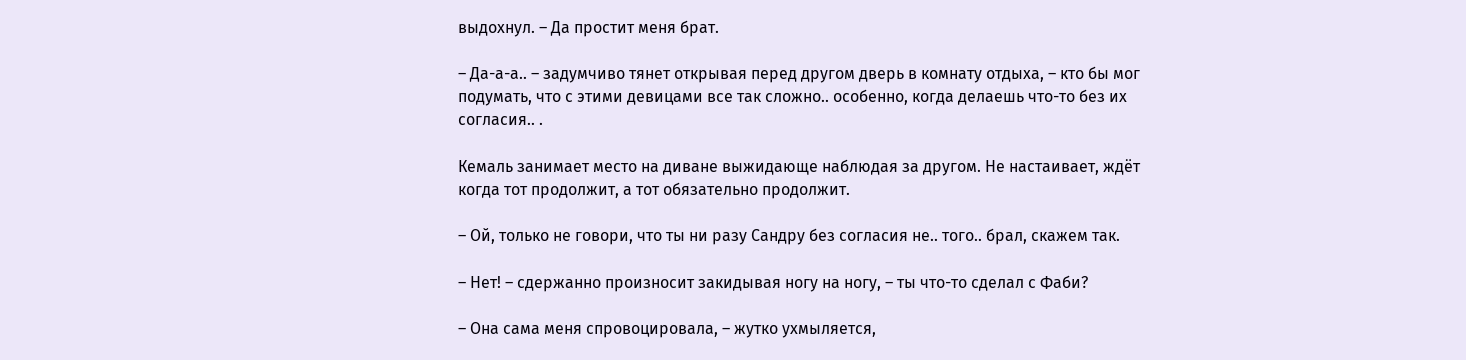выдохнул. – Да простит меня брат.

– Да-а-а.. – задумчиво тянет открывая перед другом дверь в комнату отдыха, – кто бы мог подумать, что с этими девицами все так сложно.. особенно, когда делаешь что-то без их согласия.. .

Кемаль занимает место на диване выжидающе наблюдая за другом. Не настаивает, ждёт когда тот продолжит, а тот обязательно продолжит.

– Ой, только не говори, что ты ни разу Сандру без согласия не.. того.. брал, скажем так.

– Нет! – сдержанно произносит закидывая ногу на ногу, – ты что-то сделал с Фаби?

– Она сама меня спровоцировала, – жутко ухмыляется,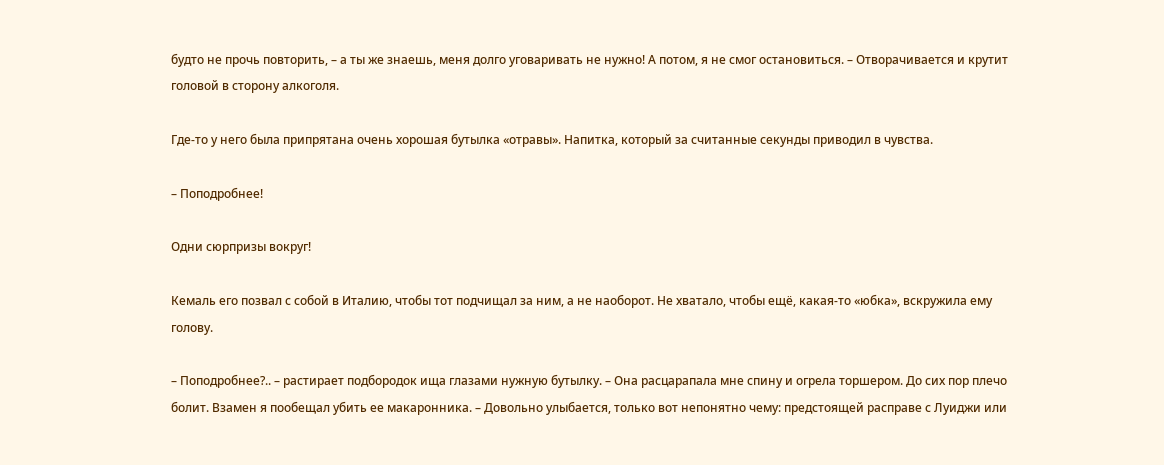будто не прочь повторить, – а ты же знаешь, меня долго уговаривать не нужно! А потом, я не смог остановиться. – Отворачивается и крутит головой в сторону алкоголя.

Где-то у него была припрятана очень хорошая бутылка «отравы». Напитка, который за считанные секунды приводил в чувства.

– Поподробнее!

Одни сюрпризы вокруг!

Кемаль его позвал с собой в Италию, чтобы тот подчищал за ним, а не наоборот. Не хватало, чтобы ещё, какая-то «юбка», вскружила ему голову.

– Поподробнее?.. – растирает подбородок ища глазами нужную бутылку. – Она расцарапала мне спину и огрела торшером. До сих пор плечо болит. Взамен я пообещал убить ее макаронника. – Довольно улыбается, только вот непонятно чему: предстоящей расправе с Луиджи или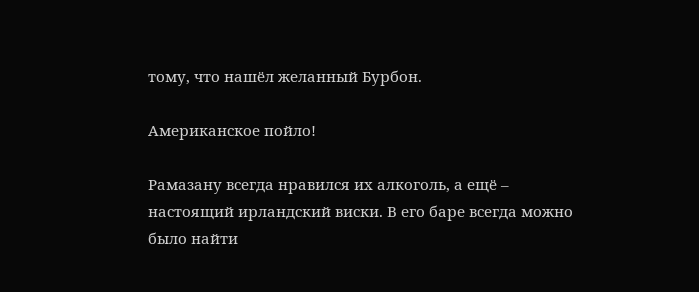тому, что нашёл желанный Бурбон.

Американское пойло!

Рамазану всегда нравился их алкоголь, а ещё – настоящий ирландский виски. В его баре всегда можно было найти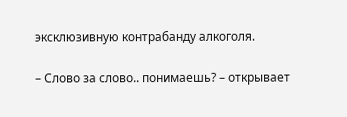эксклюзивную контрабанду алкоголя.

– Слово за слово.. понимаешь? – открывает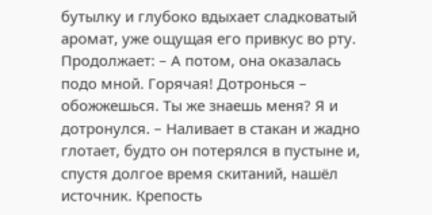бутылку и глубоко вдыхает сладковатый аромат, уже ощущая его привкус во рту. Продолжает: – А потом, она оказалась подо мной. Горячая! Дотронься – обожжешься. Ты же знаешь меня? Я и дотронулся. – Наливает в стакан и жадно глотает, будто он потерялся в пустыне и, спустя долгое время скитаний, нашёл источник. Крепость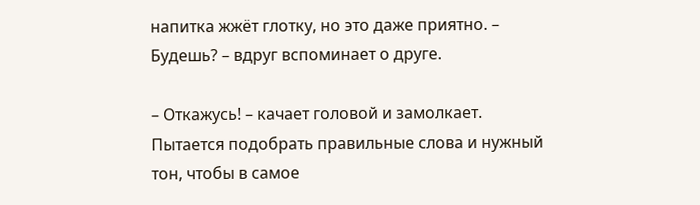напитка жжёт глотку, но это даже приятно. – Будешь? – вдруг вспоминает о друге.

– Откажусь! – качает головой и замолкает. Пытается подобрать правильные слова и нужный тон, чтобы в самое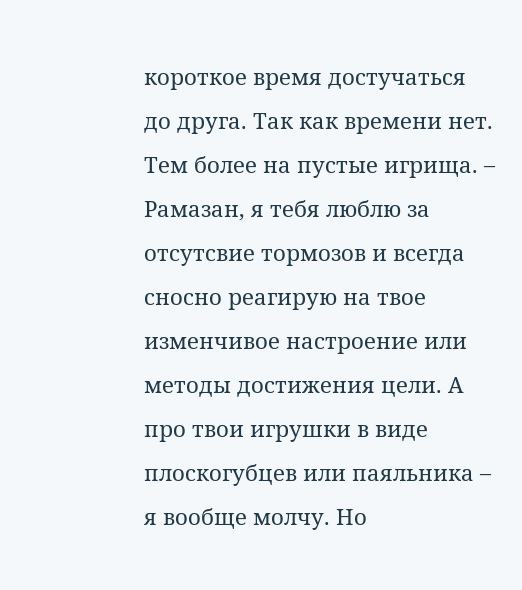короткое время достучаться до друга. Так как времени нет. Тем более на пустые игрища. – Рамазан, я тебя люблю за отсутсвие тормозов и всегда сносно реагирую на твое изменчивое настроение или методы достижения цели. А про твои игрушки в виде плоскогубцев или паяльника – я вообще молчу. Но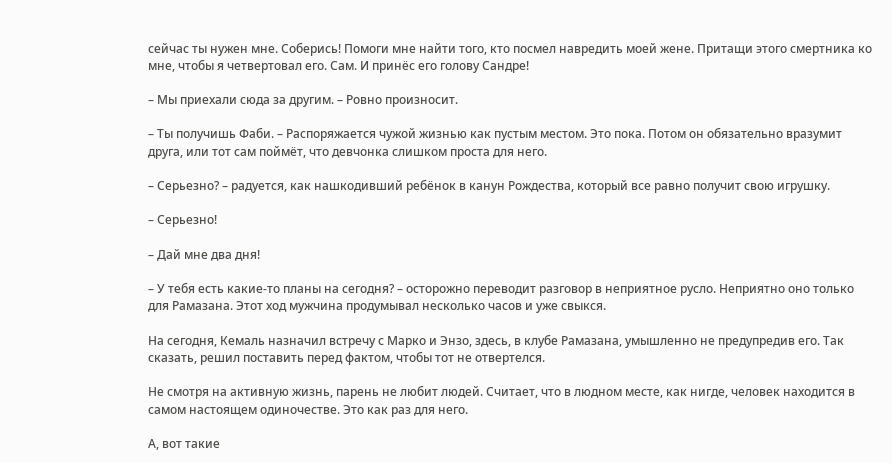сейчас ты нужен мне. Соберись! Помоги мне найти того, кто посмел навредить моей жене. Притащи этого смертника ко мне, чтобы я четвертовал его. Сам. И принёс его голову Сандре!

– Мы приехали сюда за другим. – Ровно произносит.

– Ты получишь Фаби. – Распоряжается чужой жизнью как пустым местом. Это пока. Потом он обязательно вразумит друга, или тот сам поймёт, что девчонка слишком проста для него.

– Серьезно? – радуется, как нашкодивший ребёнок в канун Рождества, который все равно получит свою игрушку.

– Серьезно!

– Дай мне два дня!

– У тебя есть какие-то планы на сегодня? – осторожно переводит разговор в неприятное русло. Неприятно оно только для Рамазана. Этот ход мужчина продумывал несколько часов и уже свыкся.

На сегодня, Кемаль назначил встречу с Марко и Энзо, здесь, в клубе Рамазана, умышленно не предупредив его. Так сказать, решил поставить перед фактом, чтобы тот не отвертелся.

Не смотря на активную жизнь, парень не любит людей. Считает, что в людном месте, как нигде, человек находится в самом настоящем одиночестве. Это как раз для него.

А, вот такие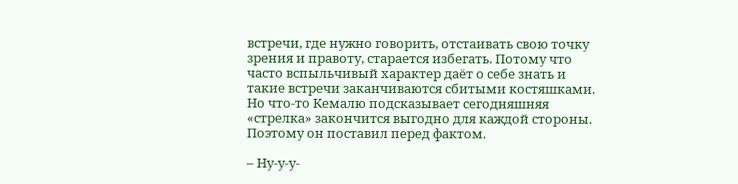встречи, где нужно говорить, отстаивать свою точку зрения и правоту, старается избегать. Потому что часто вспыльчивый характер даёт о себе знать и такие встречи заканчиваются сбитыми костяшками. Но что-то Кемалю подсказывает сегодняшняя «стрелка» закончится выгодно для каждой стороны. Поэтому он поставил перед фактом.

– Ну-у-у-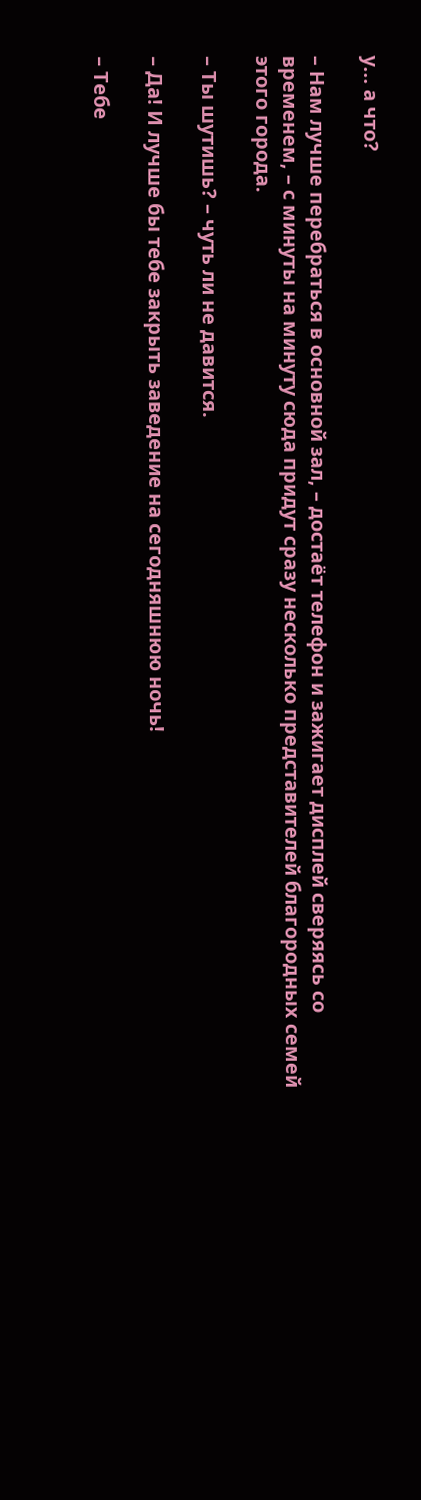у... а что?

– Нам лучше перебраться в основной зал, – достаёт телефон и зажигает дисплей сверяясь со временем, – с минуты на минуту сюда придут сразу несколько представителей благородных семей этого города.

– Ты шутишь? – чуть ли не давится.

– Да! И лучше бы тебе закрыть заведение на сегодняшнюю ночь!

– Тебе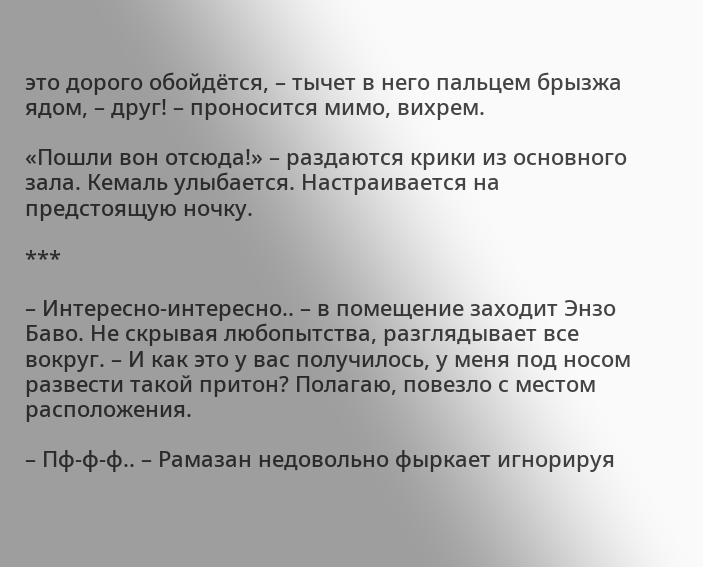это дорого обойдётся, – тычет в него пальцем брызжа ядом, – друг! – проносится мимо, вихрем.

«Пошли вон отсюда!» – раздаются крики из основного зала. Кемаль улыбается. Настраивается на предстоящую ночку.

***

– Интересно-интересно.. – в помещение заходит Энзо Баво. Не скрывая любопытства, разглядывает все вокруг. – И как это у вас получилось, у меня под носом развести такой притон? Полагаю, повезло с местом расположения.

– Пф-ф-ф.. – Рамазан недовольно фыркает игнорируя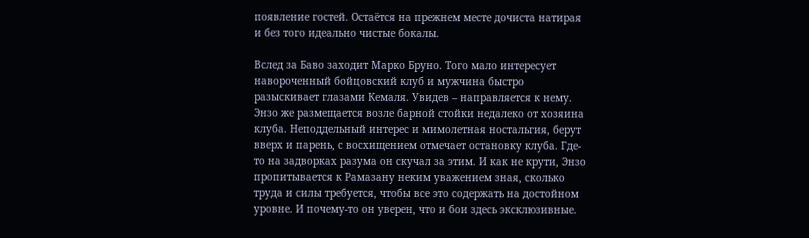появление гостей. Остаётся на прежнем месте дочиста натирая и без того идеально чистые бокалы.

Вслед за Баво заходит Марко Бруно. Того мало интересует навороченный бойцовский клуб и мужчина быстро разыскивает глазами Кемаля. Увидев – направляется к нему. Энзо же размещается возле барной стойки недалеко от хозяина клуба. Неподдельный интерес и мимолетная ностальгия, берут вверх и парень, с восхищением отмечает остановку клуба. Где-то на задворках разума он скучал за этим. И как не крути, Энзо пропитывается к Рамазану неким уважением зная, сколько труда и силы требуется, чтобы все это содержать на достойном уровне. И почему-то он уверен, что и бои здесь эксклюзивные.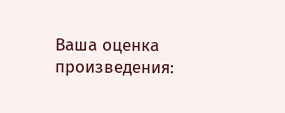Ваша оценка произведения: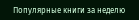Популярные книги за неделю